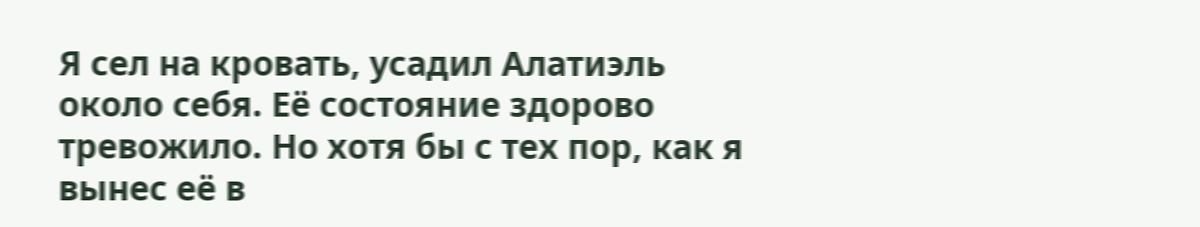Я сел на кровать, усадил Алатиэль около себя. Её состояние здорово тревожило. Но хотя бы с тех пор, как я вынес её в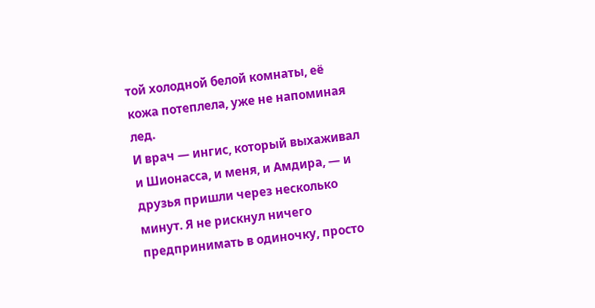той холодной белой комнаты, её кожа потеплела, уже не напоминая лед.
И врач — ингис, который выхаживал и Шионасса, и меня, и Амдира, — и друзья пришли через несколько минут. Я не рискнул ничего предпринимать в одиночку, просто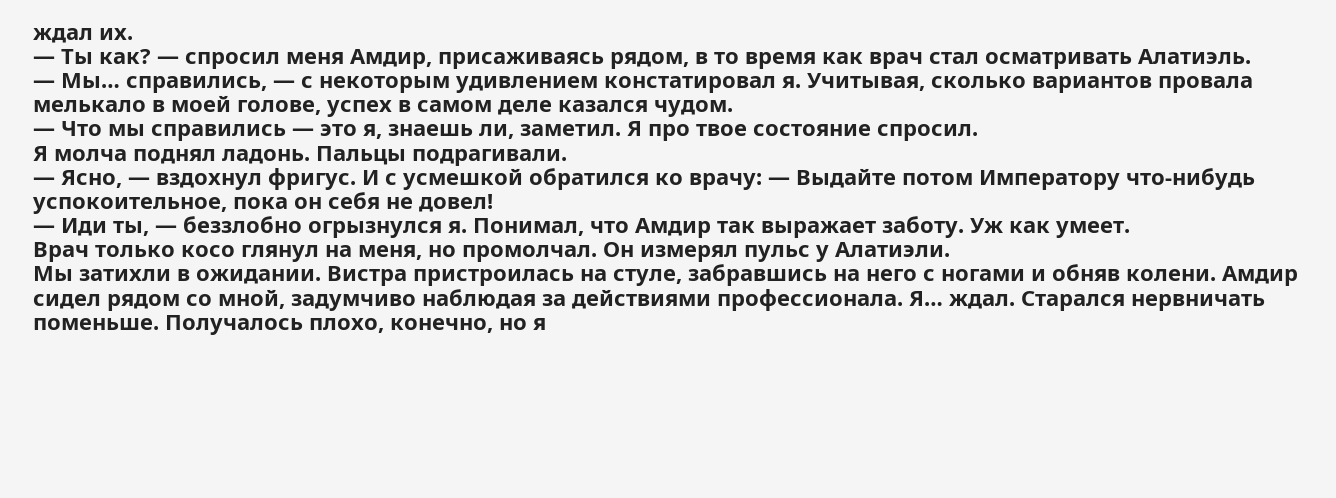ждал их.
— Ты как? — спросил меня Амдир, присаживаясь рядом, в то время как врач стал осматривать Алатиэль.
— Мы… справились, — с некоторым удивлением констатировал я. Учитывая, сколько вариантов провала мелькало в моей голове, успех в самом деле казался чудом.
— Что мы справились — это я, знаешь ли, заметил. Я про твое состояние спросил.
Я молча поднял ладонь. Пальцы подрагивали.
— Ясно, — вздохнул фригус. И с усмешкой обратился ко врачу: — Выдайте потом Императору что-нибудь успокоительное, пока он себя не довел!
— Иди ты, — беззлобно огрызнулся я. Понимал, что Амдир так выражает заботу. Уж как умеет.
Врач только косо глянул на меня, но промолчал. Он измерял пульс у Алатиэли.
Мы затихли в ожидании. Вистра пристроилась на стуле, забравшись на него с ногами и обняв колени. Амдир сидел рядом со мной, задумчиво наблюдая за действиями профессионала. Я… ждал. Старался нервничать поменьше. Получалось плохо, конечно, но я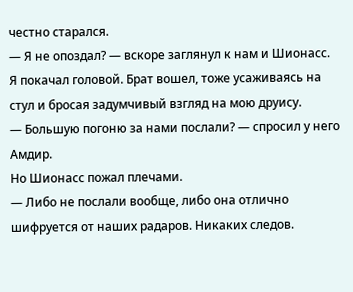честно старался.
— Я не опоздал? — вскоре заглянул к нам и Шионасс.
Я покачал головой. Брат вошел, тоже усаживаясь на стул и бросая задумчивый взгляд на мою друису.
— Большую погоню за нами послали? — спросил у него Амдир.
Но Шионасс пожал плечами.
— Либо не послали вообще, либо она отлично шифруется от наших радаров. Никаких следов.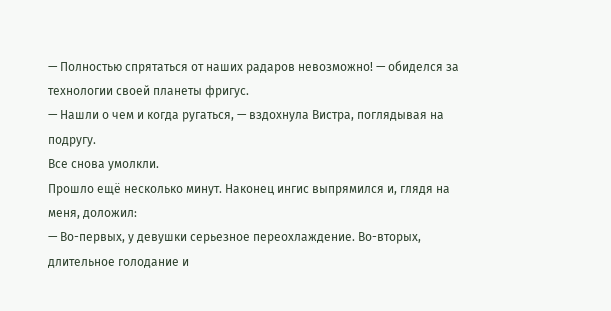— Полностью спрятаться от наших радаров невозможно! — обиделся за технологии своей планеты фригус.
— Нашли о чем и когда ругаться, — вздохнула Вистра, поглядывая на подругу.
Все снова умолкли.
Прошло ещё несколько минут. Наконец ингис выпрямился и, глядя на меня, доложил:
— Во-первых, у девушки серьезное переохлаждение. Во-вторых, длительное голодание и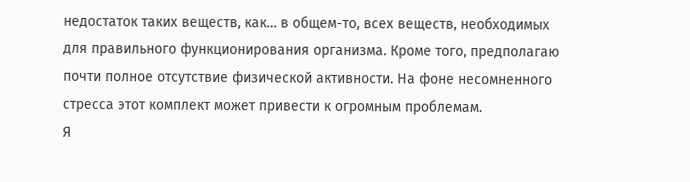недостаток таких веществ, как… в общем-то, всех веществ, необходимых для правильного функционирования организма. Кроме того, предполагаю почти полное отсутствие физической активности. На фоне несомненного стресса этот комплект может привести к огромным проблемам.
Я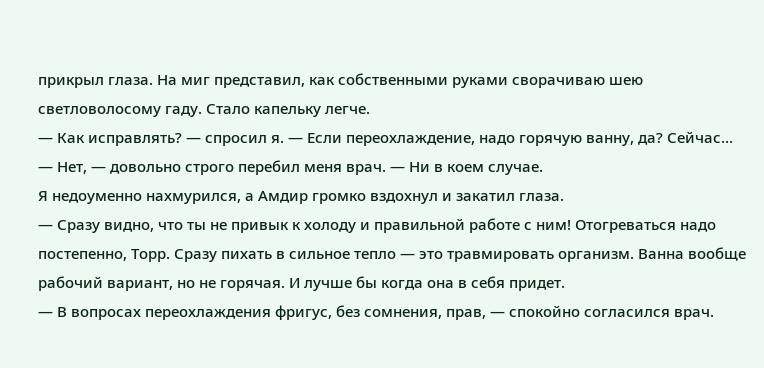прикрыл глаза. На миг представил, как собственными руками сворачиваю шею светловолосому гаду. Стало капельку легче.
— Как исправлять? — спросил я. — Если переохлаждение, надо горячую ванну, да? Сейчас…
— Нет, — довольно строго перебил меня врач. — Ни в коем случае.
Я недоуменно нахмурился, а Амдир громко вздохнул и закатил глаза.
— Сразу видно, что ты не привык к холоду и правильной работе с ним! Отогреваться надо постепенно, Торр. Сразу пихать в сильное тепло — это травмировать организм. Ванна вообще рабочий вариант, но не горячая. И лучше бы когда она в себя придет.
— В вопросах переохлаждения фригус, без сомнения, прав, — спокойно согласился врач.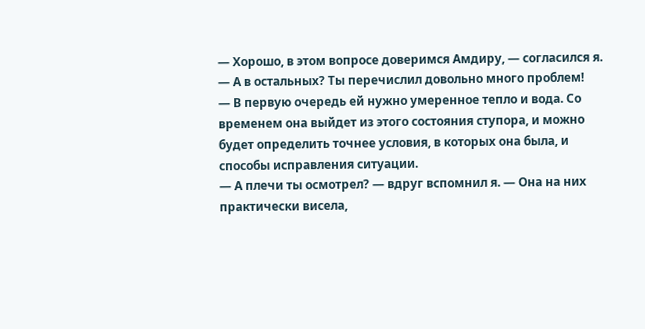— Хорошо, в этом вопросе доверимся Амдиру, — согласился я. — А в остальных? Ты перечислил довольно много проблем!
— В первую очередь ей нужно умеренное тепло и вода. Со временем она выйдет из этого состояния ступора, и можно будет определить точнее условия, в которых она была, и способы исправления ситуации.
— А плечи ты осмотрел? — вдруг вспомнил я. — Она на них практически висела,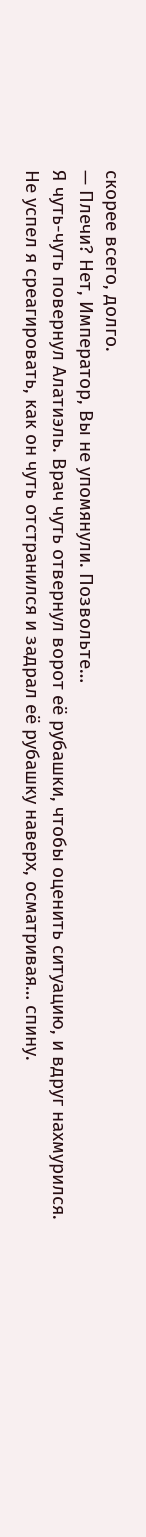скорее всего, долго.
— Плечи? Нет, Император, Вы не упомянули. Позвольте…
Я чуть-чуть повернул Алатиэль. Врач чуть отвернул ворот её рубашки, чтобы оценить ситуацию, и вдруг нахмурился.
Не успел я среагировать, как он чуть отстранился и задрал её рубашку наверх, осматривая… спину.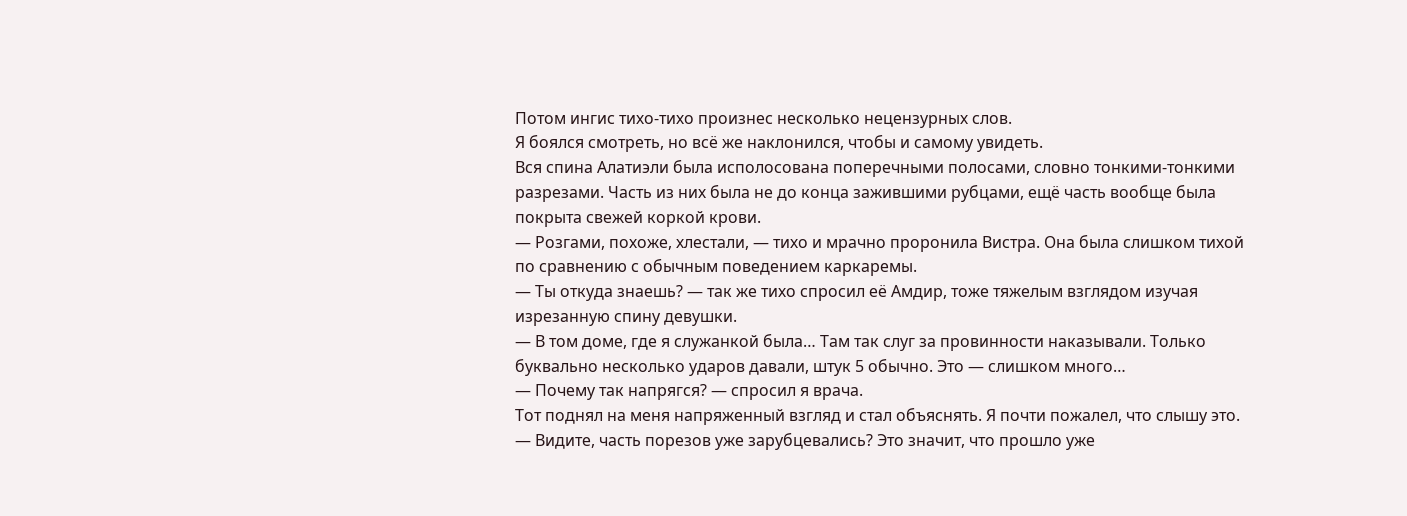Потом ингис тихо-тихо произнес несколько нецензурных слов.
Я боялся смотреть, но всё же наклонился, чтобы и самому увидеть.
Вся спина Алатиэли была исполосована поперечными полосами, словно тонкими-тонкими разрезами. Часть из них была не до конца зажившими рубцами, ещё часть вообще была покрыта свежей коркой крови.
— Розгами, похоже, хлестали, — тихо и мрачно проронила Вистра. Она была слишком тихой по сравнению с обычным поведением каркаремы.
— Ты откуда знаешь? — так же тихо спросил её Амдир, тоже тяжелым взглядом изучая изрезанную спину девушки.
— В том доме, где я служанкой была… Там так слуг за провинности наказывали. Только буквально несколько ударов давали, штук 5 обычно. Это — слишком много…
— Почему так напрягся? — спросил я врача.
Тот поднял на меня напряженный взгляд и стал объяснять. Я почти пожалел, что слышу это.
— Видите, часть порезов уже зарубцевались? Это значит, что прошло уже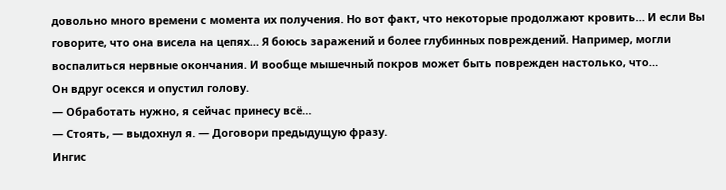довольно много времени с момента их получения. Но вот факт, что некоторые продолжают кровить… И если Вы говорите, что она висела на цепях… Я боюсь заражений и более глубинных повреждений. Например, могли воспалиться нервные окончания. И вообще мышечный покров может быть поврежден настолько, что…
Он вдруг осекся и опустил голову.
— Обработать нужно, я сейчас принесу всё…
— Стоять, — выдохнул я. — Договори предыдущую фразу.
Ингис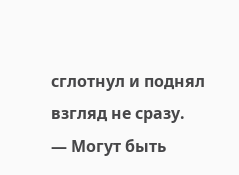сглотнул и поднял взгляд не сразу.
— Могут быть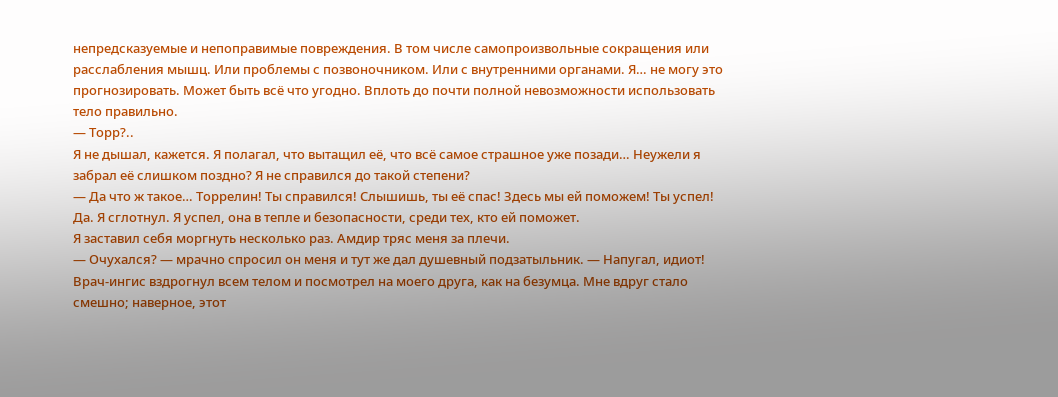непредсказуемые и непоправимые повреждения. В том числе самопроизвольные сокращения или расслабления мышц. Или проблемы с позвоночником. Или с внутренними органами. Я… не могу это прогнозировать. Может быть всё что угодно. Вплоть до почти полной невозможности использовать тело правильно.
— Торр?..
Я не дышал, кажется. Я полагал, что вытащил её, что всё самое страшное уже позади… Неужели я забрал её слишком поздно? Я не справился до такой степени?
— Да что ж такое… Торрелин! Ты справился! Слышишь, ты её спас! Здесь мы ей поможем! Ты успел!
Да. Я сглотнул. Я успел, она в тепле и безопасности, среди тех, кто ей поможет.
Я заставил себя моргнуть несколько раз. Амдир тряс меня за плечи.
— Очухался? — мрачно спросил он меня и тут же дал душевный подзатыльник. — Напугал, идиот!
Врач-ингис вздрогнул всем телом и посмотрел на моего друга, как на безумца. Мне вдруг стало смешно; наверное, этот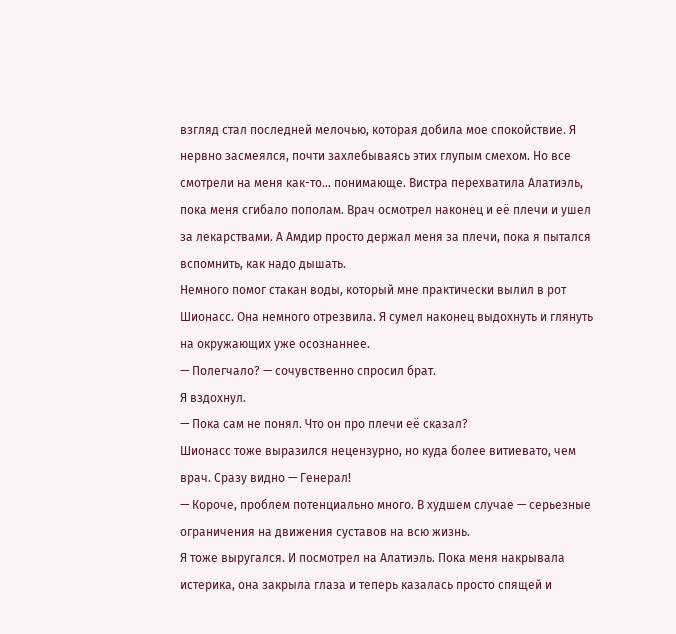взгляд стал последней мелочью, которая добила мое спокойствие. Я нервно засмеялся, почти захлебываясь этих глупым смехом. Но все смотрели на меня как-то… понимающе. Вистра перехватила Алатиэль, пока меня сгибало пополам. Врач осмотрел наконец и её плечи и ушел за лекарствами. А Амдир просто держал меня за плечи, пока я пытался вспомнить, как надо дышать.
Немного помог стакан воды, который мне практически вылил в рот Шионасс. Она немного отрезвила. Я сумел наконец выдохнуть и глянуть на окружающих уже осознаннее.
— Полегчало? — сочувственно спросил брат.
Я вздохнул.
— Пока сам не понял. Что он про плечи её сказал?
Шионасс тоже выразился нецензурно, но куда более витиевато, чем врач. Сразу видно — Генерал!
— Короче, проблем потенциально много. В худшем случае — серьезные ограничения на движения суставов на всю жизнь.
Я тоже выругался. И посмотрел на Алатиэль. Пока меня накрывала истерика, она закрыла глаза и теперь казалась просто спящей и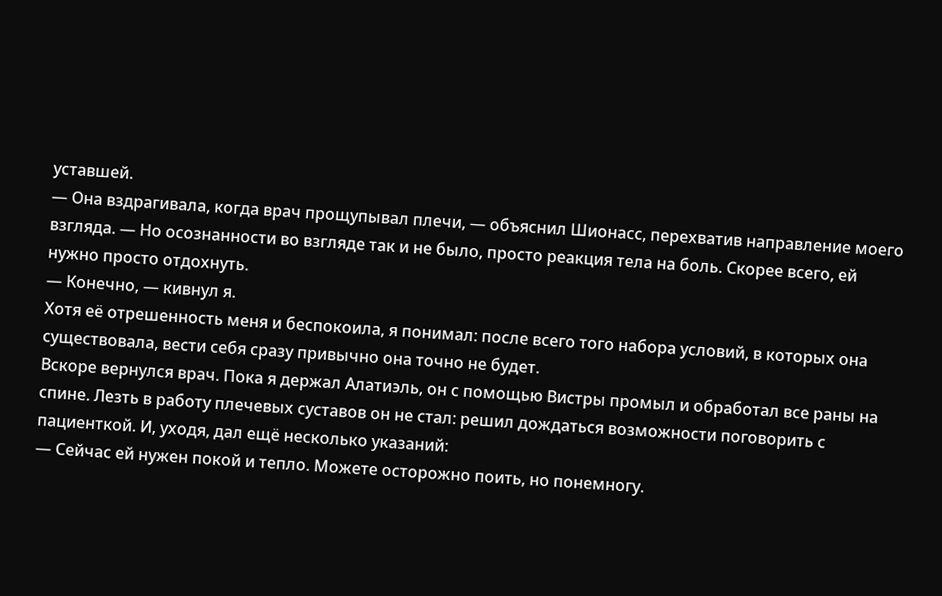уставшей.
— Она вздрагивала, когда врач прощупывал плечи, — объяснил Шионасс, перехватив направление моего взгляда. — Но осознанности во взгляде так и не было, просто реакция тела на боль. Скорее всего, ей нужно просто отдохнуть.
— Конечно, — кивнул я.
Хотя её отрешенность меня и беспокоила, я понимал: после всего того набора условий, в которых она существовала, вести себя сразу привычно она точно не будет.
Вскоре вернулся врач. Пока я держал Алатиэль, он с помощью Вистры промыл и обработал все раны на спине. Лезть в работу плечевых суставов он не стал: решил дождаться возможности поговорить с пациенткой. И, уходя, дал ещё несколько указаний:
— Сейчас ей нужен покой и тепло. Можете осторожно поить, но понемногу.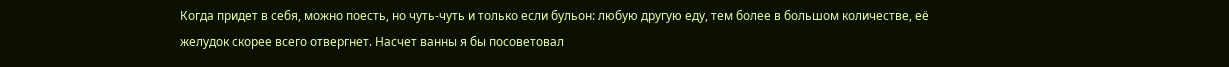Когда придет в себя, можно поесть, но чуть-чуть и только если бульон: любую другую еду, тем более в большом количестве, её желудок скорее всего отвергнет. Насчет ванны я бы посоветовал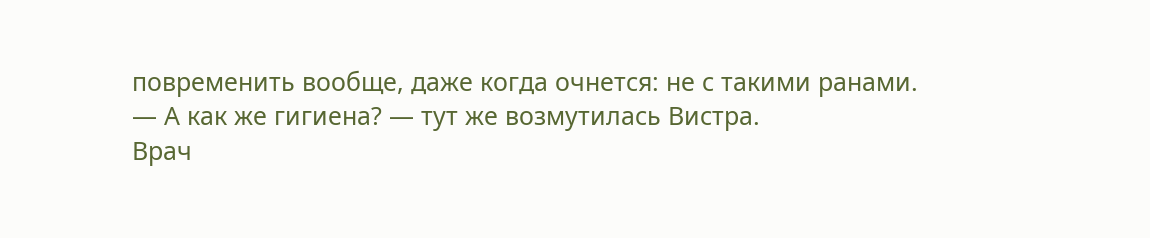повременить вообще, даже когда очнется: не с такими ранами.
— А как же гигиена? — тут же возмутилась Вистра.
Врач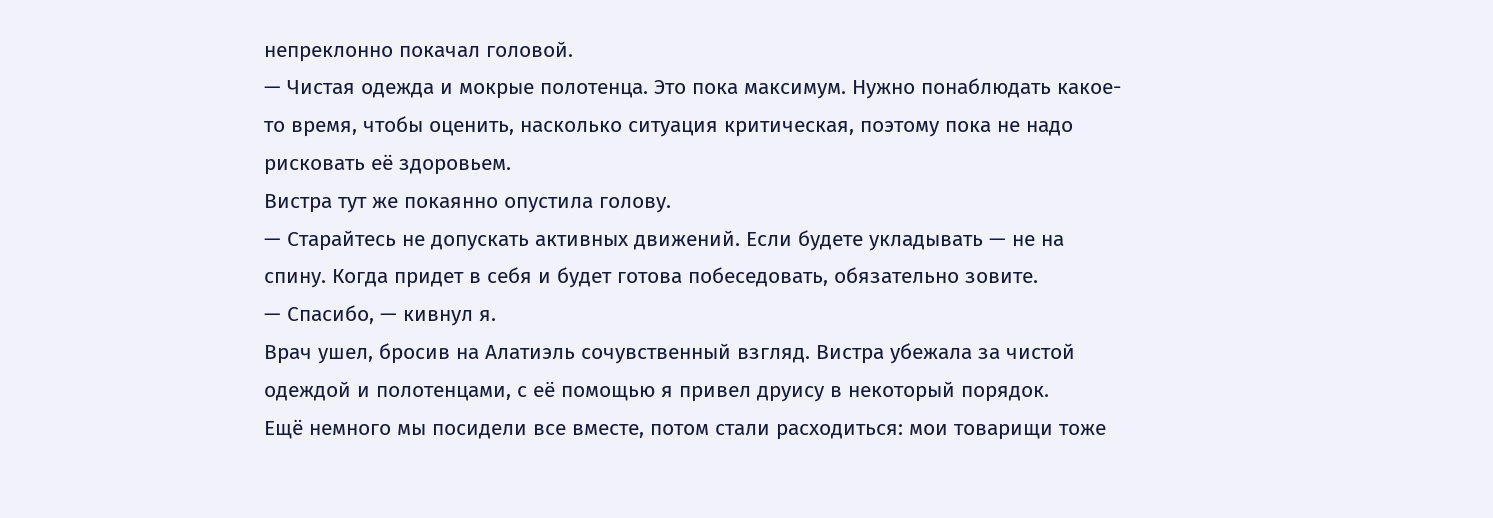непреклонно покачал головой.
— Чистая одежда и мокрые полотенца. Это пока максимум. Нужно понаблюдать какое-то время, чтобы оценить, насколько ситуация критическая, поэтому пока не надо рисковать её здоровьем.
Вистра тут же покаянно опустила голову.
— Старайтесь не допускать активных движений. Если будете укладывать — не на спину. Когда придет в себя и будет готова побеседовать, обязательно зовите.
— Спасибо, — кивнул я.
Врач ушел, бросив на Алатиэль сочувственный взгляд. Вистра убежала за чистой одеждой и полотенцами, с её помощью я привел друису в некоторый порядок.
Ещё немного мы посидели все вместе, потом стали расходиться: мои товарищи тоже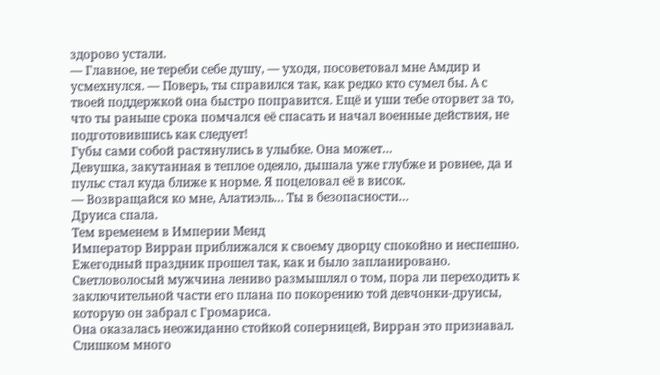здорово устали.
— Главное, не тереби себе душу, — уходя, посоветовал мне Амдир и усмехнулся. — Поверь, ты справился так, как редко кто сумел бы. А с твоей поддержкой она быстро поправится. Ещё и уши тебе оторвет за то, что ты раньше срока помчался её спасать и начал военные действия, не подготовившись как следует!
Губы сами собой растянулись в улыбке. Она может…
Девушка, закутанная в теплое одеяло, дышала уже глубже и ровнее, да и пульс стал куда ближе к норме. Я поцеловал её в висок.
— Возвращайся ко мне, Алатиэль… Ты в безопасности…
Друиса спала.
Тем временем в Империи Менд
Император Вирран приближался к своему дворцу спокойно и неспешно. Ежегодный праздник прошел так, как и было запланировано. Светловолосый мужчина лениво размышлял о том, пора ли переходить к заключительной части его плана по покорению той девчонки-друисы, которую он забрал с Громариса.
Она оказалась неожиданно стойкой соперницей, Вирран это признавал. Слишком много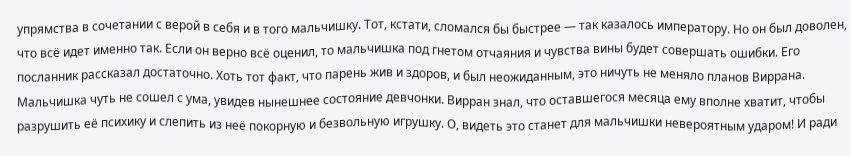упрямства в сочетании с верой в себя и в того мальчишку. Тот, кстати, сломался бы быстрее — так казалось императору. Но он был доволен, что всё идет именно так. Если он верно всё оценил, то мальчишка под гнетом отчаяния и чувства вины будет совершать ошибки. Его посланник рассказал достаточно. Хоть тот факт, что парень жив и здоров, и был неожиданным, это ничуть не меняло планов Виррана. Мальчишка чуть не сошел с ума, увидев нынешнее состояние девчонки. Вирран знал, что оставшегося месяца ему вполне хватит, чтобы разрушить её психику и слепить из неё покорную и безвольную игрушку. О, видеть это станет для мальчишки невероятным ударом! И ради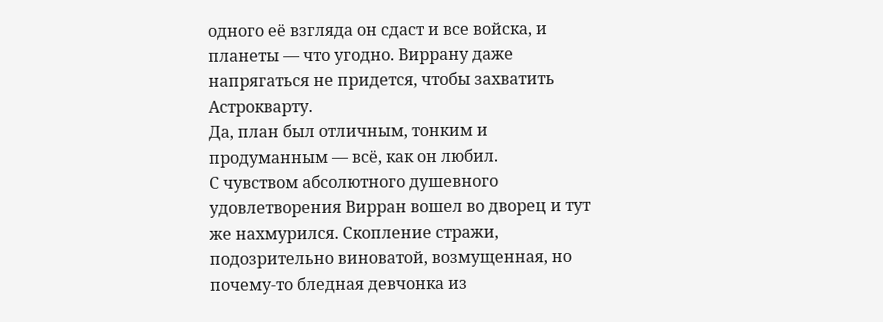одного её взгляда он сдаст и все войска, и планеты — что угодно. Виррану даже напрягаться не придется, чтобы захватить Астрокварту.
Да, план был отличным, тонким и продуманным — всё, как он любил.
С чувством абсолютного душевного удовлетворения Вирран вошел во дворец и тут же нахмурился. Скопление стражи, подозрительно виноватой, возмущенная, но почему-то бледная девчонка из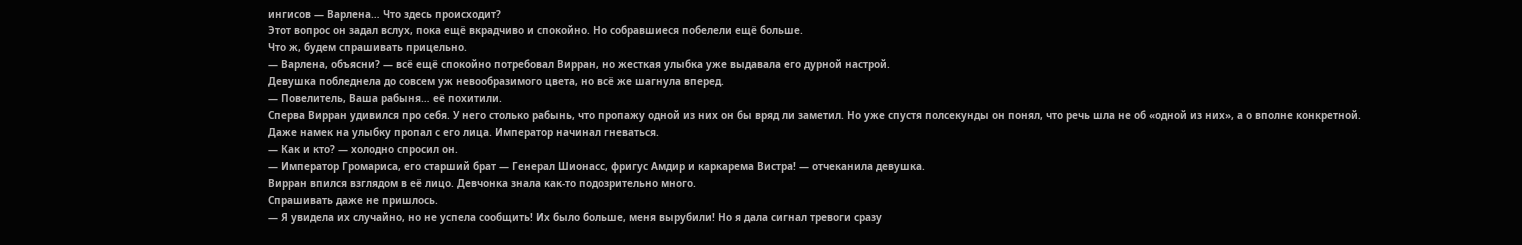ингисов — Варлена… Что здесь происходит?
Этот вопрос он задал вслух, пока ещё вкрадчиво и спокойно. Но собравшиеся побелели ещё больше.
Что ж, будем спрашивать прицельно.
— Варлена, объясни? — всё ещё спокойно потребовал Вирран, но жесткая улыбка уже выдавала его дурной настрой.
Девушка побледнела до совсем уж невообразимого цвета, но всё же шагнула вперед.
— Повелитель, Ваша рабыня… её похитили.
Сперва Вирран удивился про себя. У него столько рабынь, что пропажу одной из них он бы вряд ли заметил. Но уже спустя полсекунды он понял, что речь шла не об «одной из них», а о вполне конкретной.
Даже намек на улыбку пропал с его лица. Император начинал гневаться.
— Как и кто? — холодно спросил он.
— Император Громариса, его старший брат — Генерал Шионасс, фригус Амдир и каркарема Вистра! — отчеканила девушка.
Вирран впился взглядом в её лицо. Девчонка знала как-то подозрительно много.
Спрашивать даже не пришлось.
— Я увидела их случайно, но не успела сообщить! Их было больше, меня вырубили! Но я дала сигнал тревоги сразу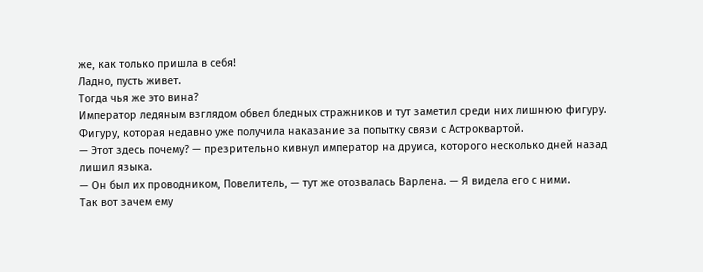же, как только пришла в себя!
Ладно, пусть живет.
Тогда чья же это вина?
Император ледяным взглядом обвел бледных стражников и тут заметил среди них лишнюю фигуру. Фигуру, которая недавно уже получила наказание за попытку связи с Астроквартой.
— Этот здесь почему? — презрительно кивнул император на друиса, которого несколько дней назад лишил языка.
— Он был их проводником, Повелитель, — тут же отозвалась Варлена. — Я видела его с ними.
Так вот зачем ему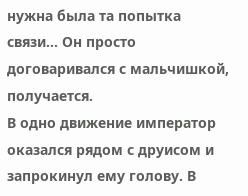нужна была та попытка связи… Он просто договаривался с мальчишкой, получается.
В одно движение император оказался рядом с друисом и запрокинул ему голову. В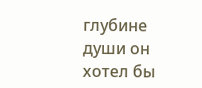глубине души он хотел бы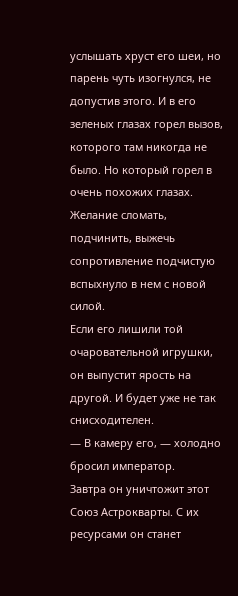услышать хруст его шеи, но парень чуть изогнулся, не допустив этого. И в его зеленых глазах горел вызов, которого там никогда не было. Но который горел в очень похожих глазах.
Желание сломать, подчинить, выжечь сопротивление подчистую вспыхнуло в нем с новой силой.
Если его лишили той очаровательной игрушки, он выпустит ярость на другой. И будет уже не так снисходителен.
— В камеру его, — холодно бросил император.
Завтра он уничтожит этот Союз Астрокварты. С их ресурсами он станет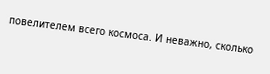повелителем всего космоса. И неважно, сколько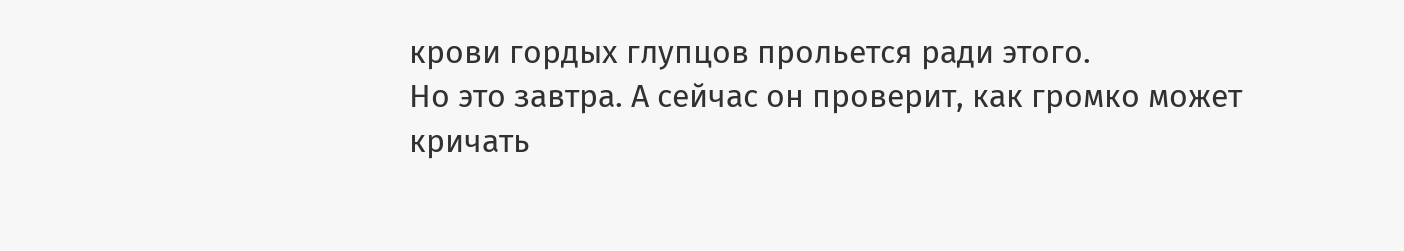крови гордых глупцов прольется ради этого.
Но это завтра. А сейчас он проверит, как громко может кричать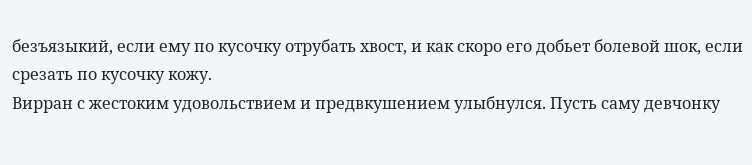безъязыкий, если ему по кусочку отрубать хвост, и как скоро его добьет болевой шок, если срезать по кусочку кожу.
Вирран с жестоким удовольствием и предвкушением улыбнулся. Пусть саму девчонку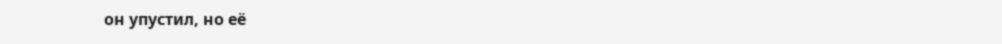он упустил, но её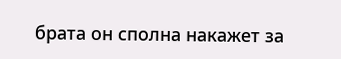брата он сполна накажет за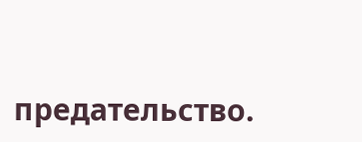предательство.